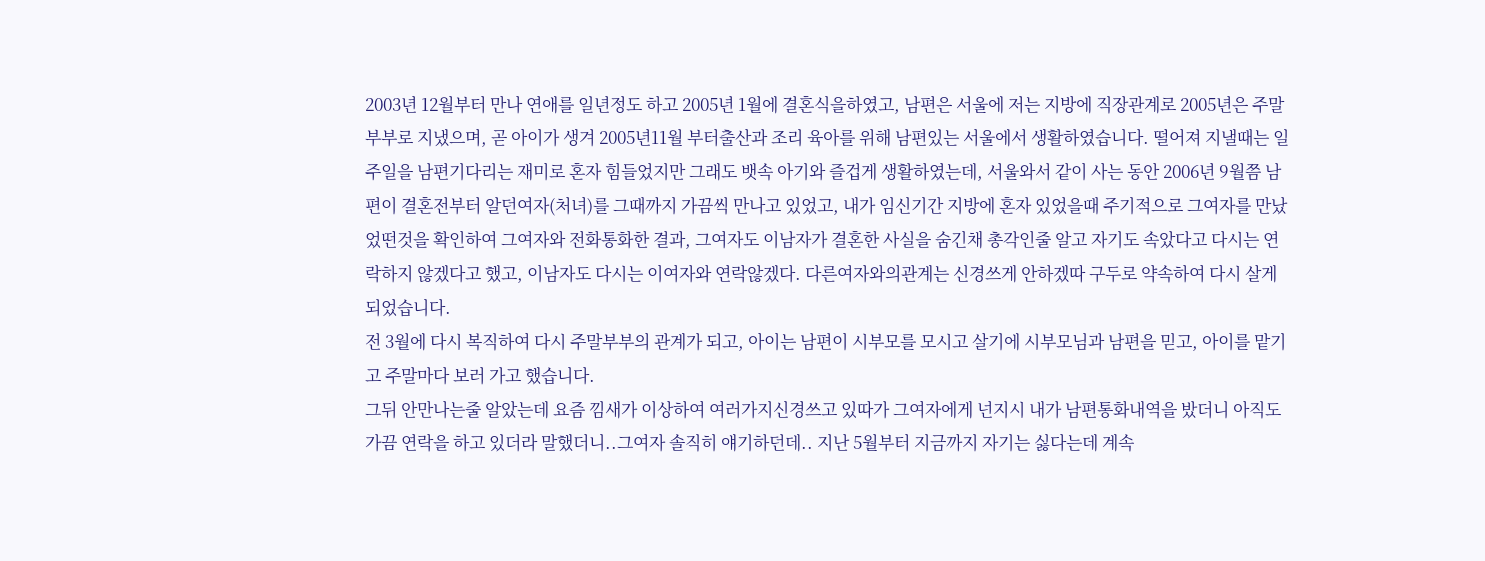2003년 12월부터 만나 연애를 일년정도 하고 2005년 1월에 결혼식을하였고, 남편은 서울에 저는 지방에 직장관계로 2005년은 주말부부로 지냈으며, 곧 아이가 생겨 2005년11월 부터출산과 조리 육아를 위해 남편있는 서울에서 생활하였습니다. 떨어져 지낼때는 일주일을 남편기다리는 재미로 혼자 힘들었지만 그래도 뱃속 아기와 즐겁게 생활하였는데, 서울와서 같이 사는 동안 2006년 9월쯤 남편이 결혼전부터 알던여자(처녀)를 그때까지 가끔씩 만나고 있었고, 내가 임신기간 지방에 혼자 있었을때 주기적으로 그여자를 만났었떤것을 확인하여 그여자와 전화통화한 결과, 그여자도 이남자가 결혼한 사실을 숨긴채 총각인줄 알고 자기도 속았다고 다시는 연락하지 않겠다고 했고, 이남자도 다시는 이여자와 연락않겠다. 다른여자와의관계는 신경쓰게 안하겠따 구두로 약속하여 다시 살게 되었습니다.
전 3월에 다시 복직하여 다시 주말부부의 관계가 되고, 아이는 남편이 시부모를 모시고 살기에 시부모님과 남편을 믿고, 아이를 맡기고 주말마다 보러 가고 했습니다.
그뒤 안만나는줄 알았는데 요즘 낌새가 이상하여 여러가지신경쓰고 있따가 그여자에게 넌지시 내가 남편통화내역을 밨더니 아직도 가끔 연락을 하고 있더라 말했더니..그여자 솔직히 얘기하던데.. 지난 5월부터 지금까지 자기는 싫다는데 계속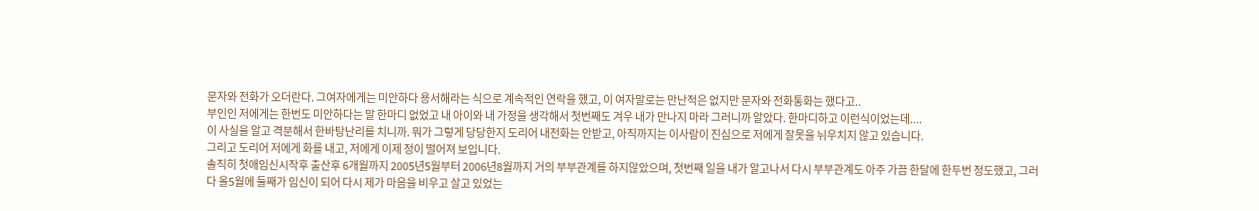문자와 전화가 오더란다. 그여자에게는 미안하다 용서해라는 식으로 계속적인 연락을 했고, 이 여자말로는 만난적은 없지만 문자와 전화통화는 했다고..
부인인 저에게는 한번도 미안하다는 말 한마디 없었고 내 아이와 내 가정을 생각해서 첫번째도 겨우 내가 만나지 마라 그러니까 알았다. 한마디하고 이런식이었는데....
이 사실을 알고 격분해서 한바탕난리를 치니까. 뭐가 그렇게 당당한지 도리어 내전화는 안받고, 아직까지는 이사람이 진심으로 저에게 잘못을 뉘우치지 않고 있습니다.
그리고 도리어 저에게 화를 내고, 저에게 이제 정이 떨어져 보입니다.
솔직히 첫애임신시작후 출산후 6개월까지 2005년5월부터 2006년8월까지 거의 부부관계를 하지않았으며, 첫번째 일을 내가 알고나서 다시 부부관계도 아주 가끔 한달에 한두번 정도했고, 그러다 올5월에 둘째가 임신이 되어 다시 제가 마음을 비우고 살고 있었는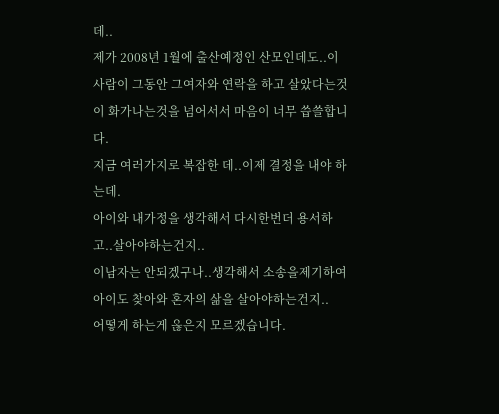데..
제가 2008년 1월에 출산예정인 산모인데도..이사람이 그동안 그여자와 연락을 하고 살았다는것이 화가나는것을 넘어서서 마음이 너무 씁쓸합니다.
지금 여러가지로 복잡한 데..이제 결정을 내야 하는데.
아이와 내가정을 생각해서 다시한번더 용서하고..살아야하는건지..
이남자는 안되겠구나..생각해서 소송을제기하여 아이도 찾아와 혼자의 삶을 살아야하는건지..
어떻게 하는게 옪은지 모르겠습니다.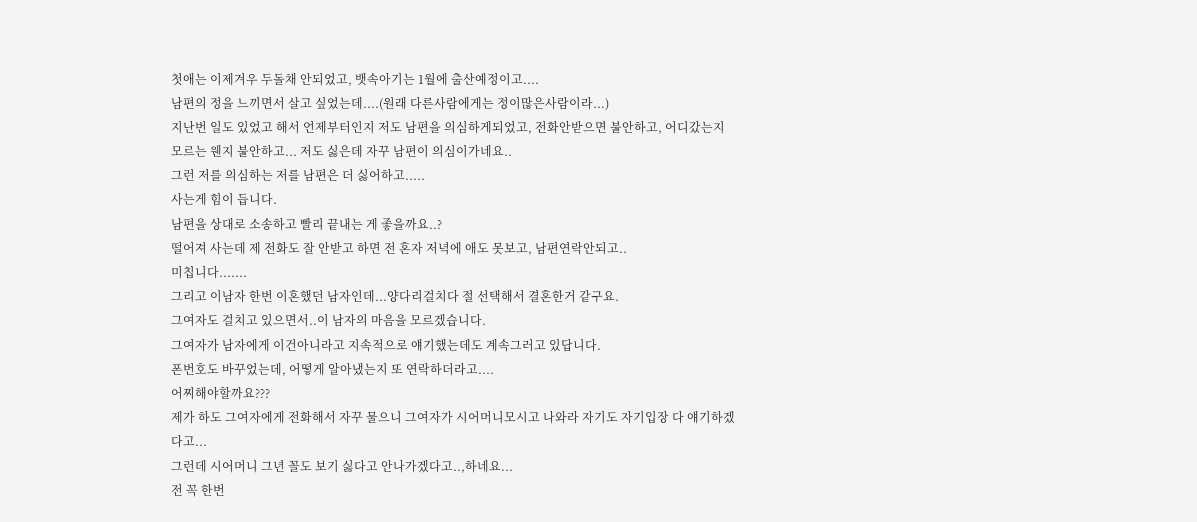첫애는 이제겨우 두돌채 안되었고, 뱃속아기는 1월에 출산예정이고....
남편의 정을 느끼면서 살고 싶었는데....(원래 다른사람에게는 정이많은사람이라...)
지난번 일도 있었고 해서 언제부터인지 저도 남편을 의심하게되었고, 전화안받으면 불안하고, 어디갔는지 모르는 웬지 불안하고... 저도 싫은데 자꾸 남편이 의심이가네요..
그런 저를 의심하는 저를 남편은 더 싫어하고.....
사는게 힘이 듭니다.
남편을 상대로 소송하고 빨리 끝내는 게 좋을까요..?
떨어져 사는데 제 전화도 잘 안받고 하면 전 혼자 저녁에 애도 못보고, 남편연락안되고..
미칩니다.......
그리고 이남자 한번 이혼했던 남자인데...양다리걸치다 절 선택해서 결혼한거 같구요.
그여자도 걸치고 있으면서..이 남자의 마음을 모르겠습니다.
그여자가 남자에게 이건아니라고 지속적으로 얘기했는데도 계속그러고 있답니다.
폰번호도 바꾸었는데, 어떻게 알아냈는지 또 연락하더라고....
어찌해야할까요???
제가 하도 그여자에게 전화해서 자꾸 물으니 그여자가 시어머니모시고 나와라 자기도 자기입장 다 얘기하겠다고...
그런데 시어머니 그년 꼴도 보기 싫다고 안나가겠다고..,하네요...
전 꼭 한번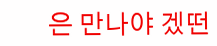은 만나야 겠떤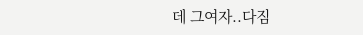데 그여자..다짐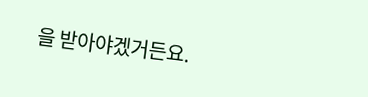을 받아야겠거든요.